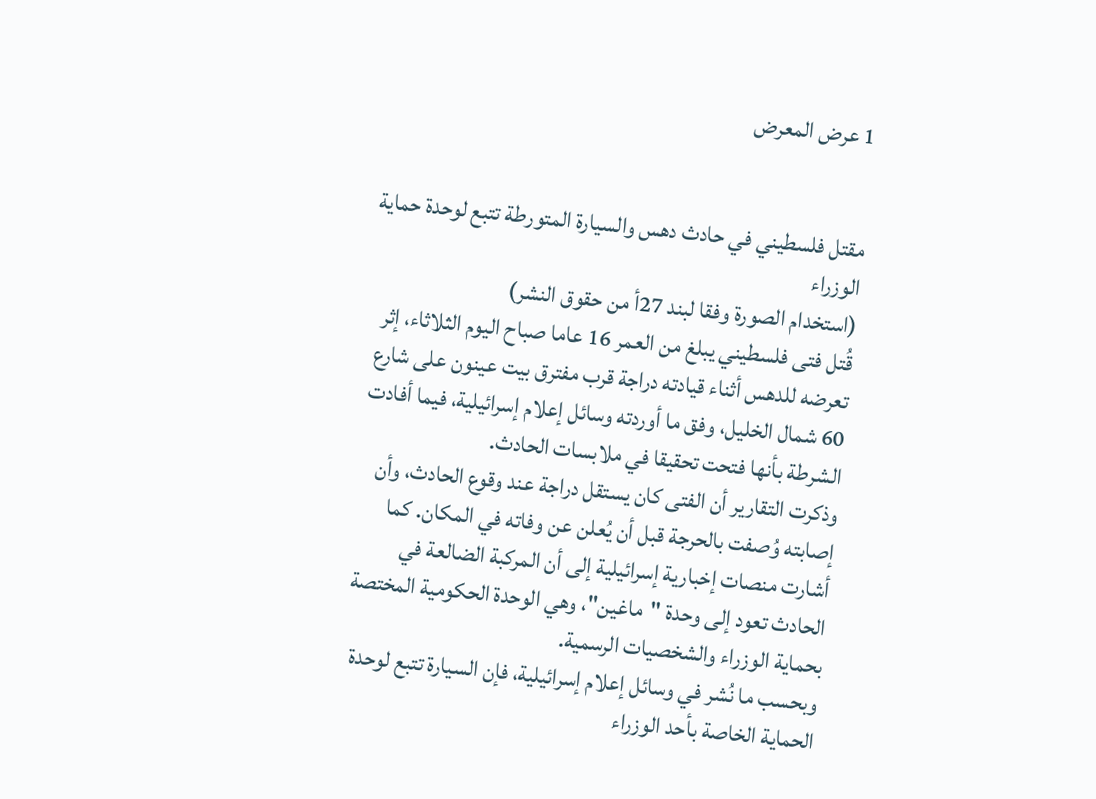1 عرض المعرض


مقتل فلسطيني في حادث دهس والسيارة المتورطة تتبع لوحدة حماية الوزراء
(استخدام الصورة وفقا لبند 27أ من حقوق النشر)
قُتل فتى فلسطيني يبلغ من العمر 16 عاما صباح اليوم الثلاثاء، إثر تعرضه للدهس أثناء قيادته دراجة قرب مفترق بيت عينون على شارع 60 شمال الخليل، وفق ما أوردته وسائل إعلام إسرائيلية، فيما أفادت الشرطة بأنها فتحت تحقيقا في ملابسات الحادث.
وذكرت التقارير أن الفتى كان يستقل دراجة عند وقوع الحادث، وأن إصابته وُصفت بالحرجة قبل أن يُعلن عن وفاته في المكان. كما أشارت منصات إخبارية إسرائيلية إلى أن المركبة الضالعة في الحادث تعود إلى وحدة "ماغين"، وهي الوحدة الحكومية المختصة بحماية الوزراء والشخصيات الرسمية.
وبحسب ما نُشر في وسائل إعلام إسرائيلية، فإن السيارة تتبع لوحدة الحماية الخاصة بأحد الوزراء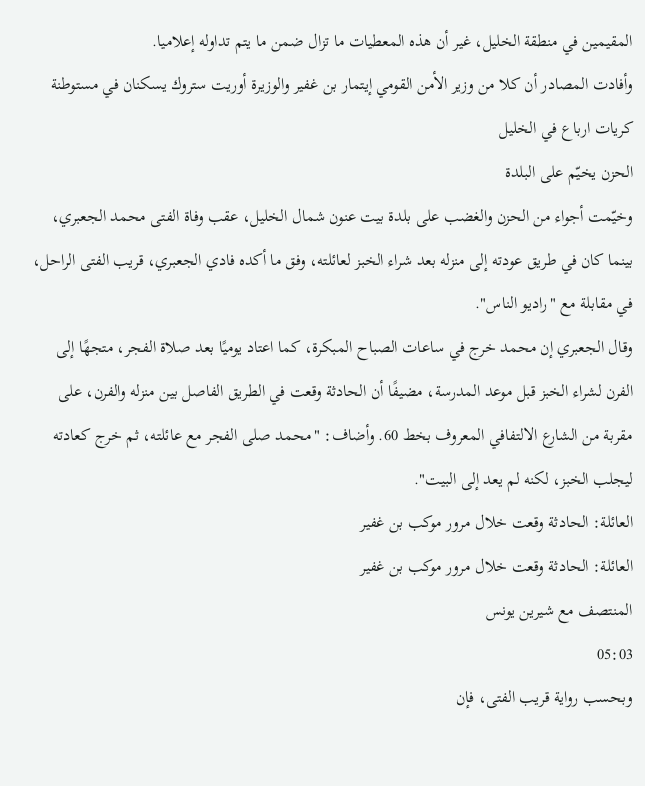المقيمين في منطقة الخليل، غير أن هذه المعطيات ما تزال ضمن ما يتم تداوله إعلاميا.
وأفادت المصادر أن كلا من وزير الأمن القومي إيتمار بن غفير والوزيرة أوريت ستروك يسكنان في مستوطنة كريات ارباع في الخليل
الحزن يخيّم على البلدة
وخيّمت أجواء من الحزن والغضب على بلدة بيت عنون شمال الخليل، عقب وفاة الفتى محمد الجعبري، بينما كان في طريق عودته إلى منزله بعد شراء الخبز لعائلته، وفق ما أكده فادي الجعبري، قريب الفتى الراحل، في مقابلة مع "راديو الناس".
وقال الجعبري إن محمد خرج في ساعات الصباح المبكرة، كما اعتاد يوميًا بعد صلاة الفجر، متجهًا إلى الفرن لشراء الخبز قبل موعد المدرسة، مضيفًا أن الحادثة وقعت في الطريق الفاصل بين منزله والفرن، على مقربة من الشارع الالتفافي المعروف بخط 60. وأضاف: "محمد صلى الفجر مع عائلته، ثم خرج كعادته ليجلب الخبز، لكنه لم يعد إلى البيت".
العائلة: الحادثة وقعت خلال مرور موكب بن غفير
العائلة: الحادثة وقعت خلال مرور موكب بن غفير
المنتصف مع شيرين يونس
05:03
وبحسب رواية قريب الفتى، فإن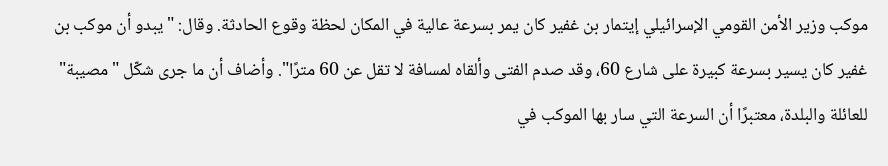موكب وزير الأمن القومي الإسرائيلي إيتمار بن غفير كان يمر بسرعة عالية في المكان لحظة وقوع الحادثة. وقال: "يبدو أن موكب بن غفير كان يسير بسرعة كبيرة على شارع 60، وقد صدم الفتى وألقاه لمسافة لا تقل عن 60 مترًا". وأضاف أن ما جرى شكّل "مصيبة" للعائلة والبلدة، معتبرًا أن السرعة التي سار بها الموكب في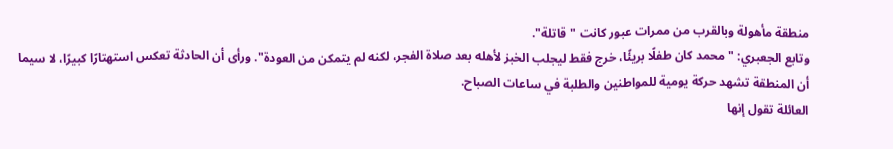منطقة مأهولة وبالقرب من ممرات عبور كانت "قاتلة".
وتابع الجعبري: "محمد كان طفلًا بريئًا، خرج فقط ليجلب الخبز لأهله بعد صلاة الفجر، لكنه لم يتمكن من العودة". ورأى أن الحادثة تعكس استهتارًا كبيرًا، لا سيما أن المنطقة تشهد حركة يومية للمواطنين والطلبة في ساعات الصباح.
العائلة تقول إنها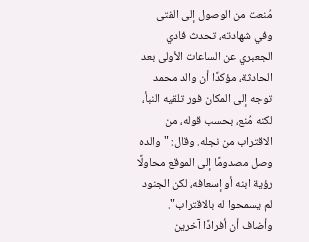مُنعت من الوصول إلى الفتى
وفي شهادته، تحدث فادي الجعبري عن الساعات الأولى بعد الحادثة، مؤكدًا أن والد محمد توجه إلى المكان فور تلقيه النبأ، لكنه مُنع، بحسب قوله، من الاقتراب من نجله. وقال: "والده وصل مصدومًا إلى الموقع محاولًا رؤية ابنه أو إسعافه، لكن الجنود لم يسمحوا له بالاقتراب". وأضاف أن أفرادًا آخرين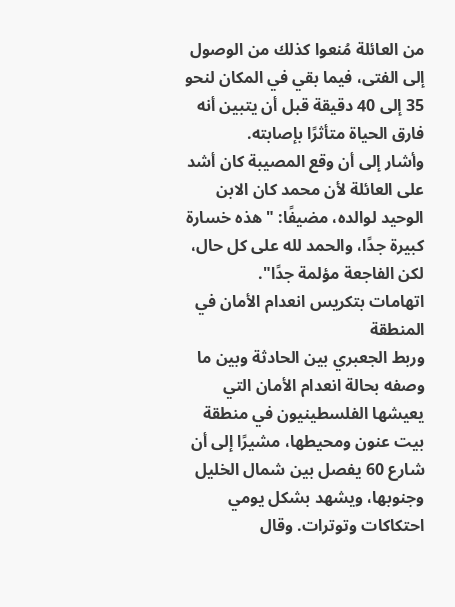من العائلة مُنعوا كذلك من الوصول إلى الفتى، فيما بقي في المكان لنحو 35 إلى 40 دقيقة قبل أن يتبين أنه فارق الحياة متأثرًا بإصابته.
وأشار إلى أن وقع المصيبة كان أشد على العائلة لأن محمد كان الابن الوحيد لوالده، مضيفًا: "هذه خسارة كبيرة جدًا، والحمد لله على كل حال، لكن الفاجعة مؤلمة جدًا".
اتهامات بتكريس انعدام الأمان في المنطقة
وربط الجعبري بين الحادثة وبين ما وصفه بحالة انعدام الأمان التي يعيشها الفلسطينيون في منطقة بيت عنون ومحيطها، مشيرًا إلى أن شارع 60 يفصل بين شمال الخليل وجنوبها، ويشهد بشكل يومي احتكاكات وتوترات. وقال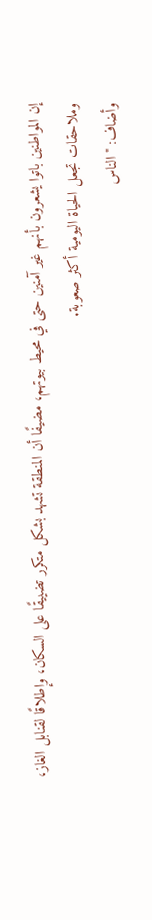إن المواطنين باتوا يشعرون بأنهم غير آمنين حتى في محيط بيوتهم، مضيفًا أن المنطقة تشهد بشكل متكرر تضييقًا على السكان، وإطلاقًا لقنابل الغاز، وملاحقات تجعل الحياة اليومية أكثر صعوبة.
وأضاف: "الناس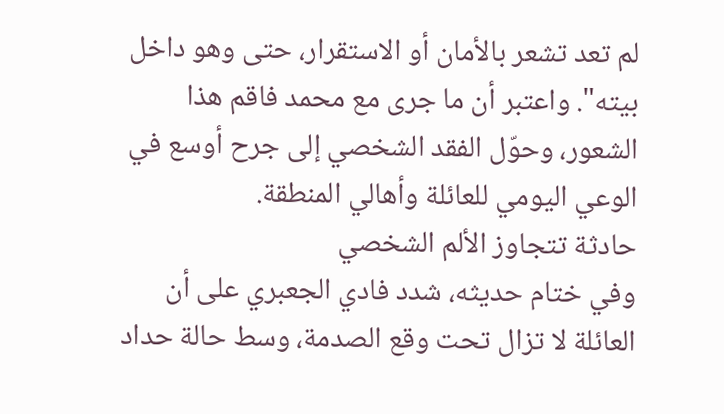لم تعد تشعر بالأمان أو الاستقرار، حتى وهو داخل بيته". واعتبر أن ما جرى مع محمد فاقم هذا الشعور، وحوّل الفقد الشخصي إلى جرح أوسع في الوعي اليومي للعائلة وأهالي المنطقة.
حادثة تتجاوز الألم الشخصي
وفي ختام حديثه، شدد فادي الجعبري على أن العائلة لا تزال تحت وقع الصدمة، وسط حالة حداد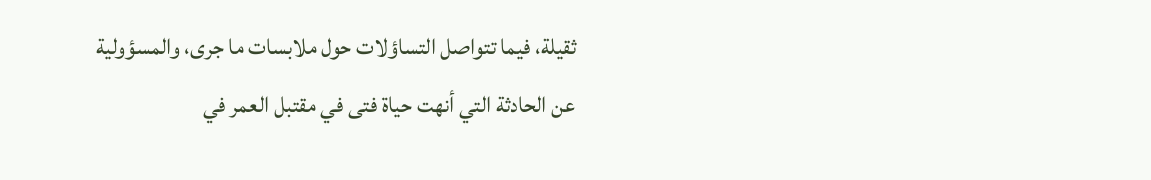ثقيلة، فيما تتواصل التساؤلات حول ملابسات ما جرى، والمسؤولية عن الحادثة التي أنهت حياة فتى في مقتبل العمر في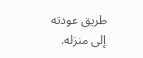طريق عودته إلى منزله.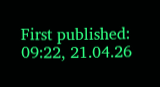First published: 09:22, 21.04.26